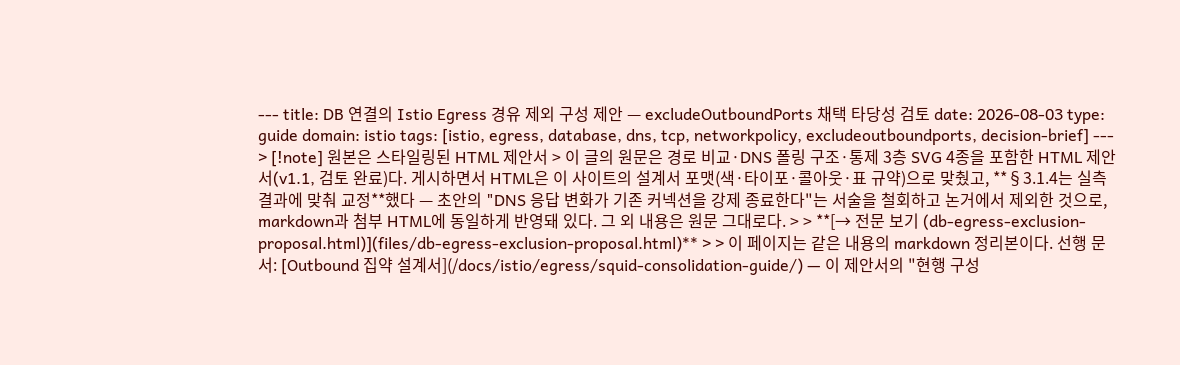--- title: DB 연결의 Istio Egress 경유 제외 구성 제안 — excludeOutboundPorts 채택 타당성 검토 date: 2026-08-03 type: guide domain: istio tags: [istio, egress, database, dns, tcp, networkpolicy, excludeoutboundports, decision-brief] --- > [!note] 원본은 스타일링된 HTML 제안서 > 이 글의 원문은 경로 비교·DNS 폴링 구조·통제 3층 SVG 4종을 포함한 HTML 제안서(v1.1, 검토 완료)다. 게시하면서 HTML은 이 사이트의 설계서 포맷(색·타이포·콜아웃·표 규약)으로 맞췄고, **§3.1.4는 실측 결과에 맞춰 교정**했다 — 초안의 "DNS 응답 변화가 기존 커넥션을 강제 종료한다"는 서술을 철회하고 논거에서 제외한 것으로, markdown과 첨부 HTML에 동일하게 반영돼 있다. 그 외 내용은 원문 그대로다. > > **[→ 전문 보기 (db-egress-exclusion-proposal.html)](files/db-egress-exclusion-proposal.html)** > > 이 페이지는 같은 내용의 markdown 정리본이다. 선행 문서: [Outbound 집약 설계서](/docs/istio/egress/squid-consolidation-guide/) — 이 제안서의 "현행 구성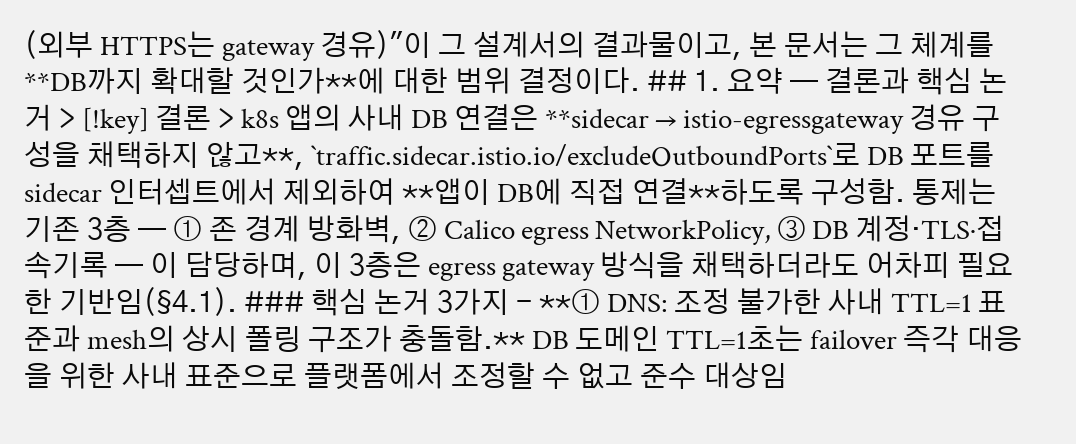(외부 HTTPS는 gateway 경유)"이 그 설계서의 결과물이고, 본 문서는 그 체계를 **DB까지 확대할 것인가**에 대한 범위 결정이다. ## 1. 요약 — 결론과 핵심 논거 > [!key] 결론 > k8s 앱의 사내 DB 연결은 **sidecar → istio-egressgateway 경유 구성을 채택하지 않고**, `traffic.sidecar.istio.io/excludeOutboundPorts`로 DB 포트를 sidecar 인터셉트에서 제외하여 **앱이 DB에 직접 연결**하도록 구성함. 통제는 기존 3층 — ① 존 경계 방화벽, ② Calico egress NetworkPolicy, ③ DB 계정·TLS·접속기록 — 이 담당하며, 이 3층은 egress gateway 방식을 채택하더라도 어차피 필요한 기반임(§4.1). ### 핵심 논거 3가지 - **① DNS: 조정 불가한 사내 TTL=1 표준과 mesh의 상시 폴링 구조가 충돌함.** DB 도메인 TTL=1초는 failover 즉각 대응을 위한 사내 표준으로 플랫폼에서 조정할 수 없고 준수 대상임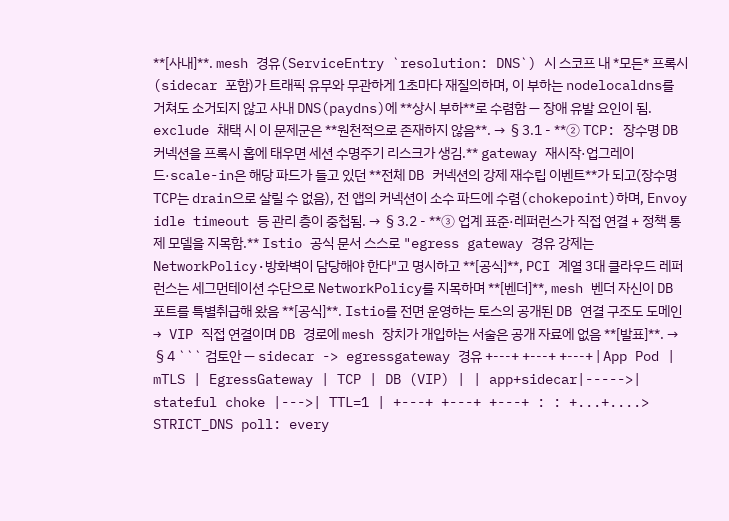**[사내]**. mesh 경유(ServiceEntry `resolution: DNS`) 시 스코프 내 *모든* 프록시(sidecar 포함)가 트래픽 유무와 무관하게 1초마다 재질의하며, 이 부하는 nodelocaldns를 거쳐도 소거되지 않고 사내 DNS(paydns)에 **상시 부하**로 수렴함 — 장애 유발 요인이 됨. exclude 채택 시 이 문제군은 **원천적으로 존재하지 않음**. → §3.1 - **② TCP: 장수명 DB 커넥션을 프록시 홉에 태우면 세션 수명주기 리스크가 생김.** gateway 재시작·업그레이드·scale-in은 해당 파드가 들고 있던 **전체 DB 커넥션의 강제 재수립 이벤트**가 되고(장수명 TCP는 drain으로 살릴 수 없음), 전 앱의 커넥션이 소수 파드에 수렴(chokepoint)하며, Envoy idle timeout 등 관리 층이 중첩됨. → §3.2 - **③ 업계 표준·레퍼런스가 직접 연결 + 정책 통제 모델을 지목함.** Istio 공식 문서 스스로 "egress gateway 경유 강제는 NetworkPolicy·방화벽이 담당해야 한다"고 명시하고 **[공식]**, PCI 계열 3대 클라우드 레퍼런스는 세그먼테이션 수단으로 NetworkPolicy를 지목하며 **[벤더]**, mesh 벤더 자신이 DB 포트를 특별취급해 왔음 **[공식]**. Istio를 전면 운영하는 토스의 공개된 DB 연결 구조도 도메인 → VIP 직접 연결이며 DB 경로에 mesh 장치가 개입하는 서술은 공개 자료에 없음 **[발표]**. → §4 ``` 검토안 — sidecar -> egressgateway 경유 +---+ +---+ +---+ | App Pod | mTLS | EgressGateway | TCP | DB (VIP) | | app+sidecar|----->| stateful choke |--->| TTL=1 | +---+ +---+ +---+ : : +...+....> STRICT_DNS poll: every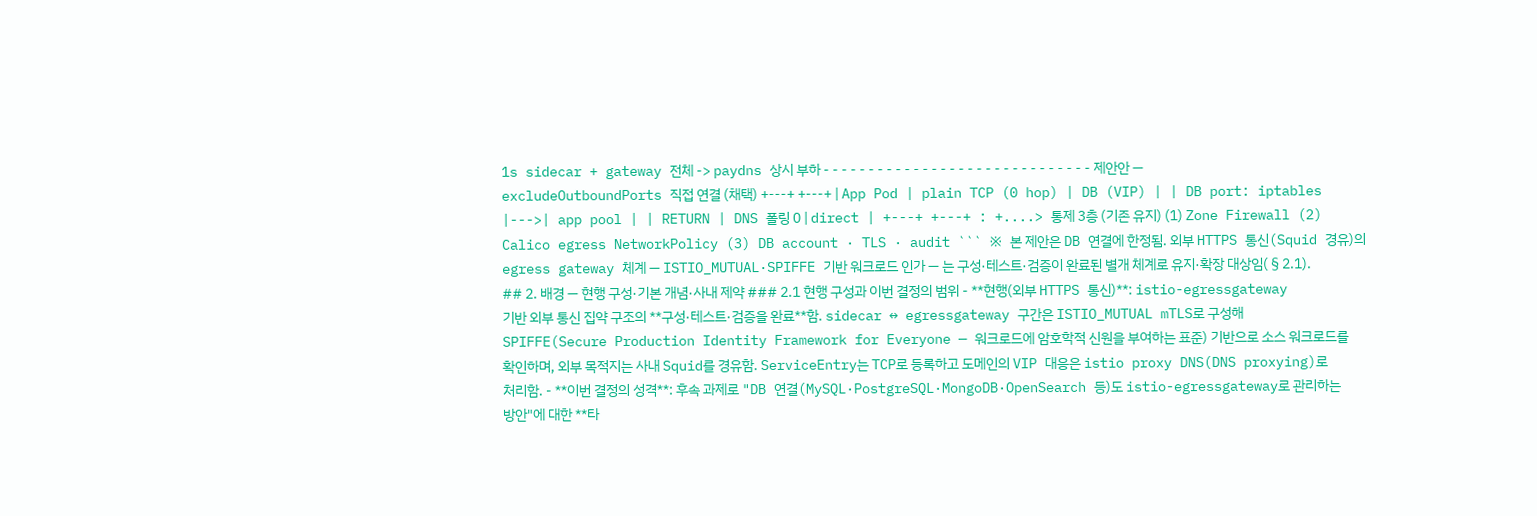1s sidecar + gateway 전체 -> paydns 상시 부하 - - - - - - - - - - - - - - - - - - - - - - - - - - - - - - 제안안 — excludeOutboundPorts 직접 연결 (채택) +---+ +---+ | App Pod | plain TCP (0 hop) | DB (VIP) | | DB port: iptables |--->| app pool | | RETURN | DNS 폴링 0 | direct | +---+ +---+ : +....> 통제 3층 (기존 유지) (1) Zone Firewall (2) Calico egress NetworkPolicy (3) DB account · TLS · audit ``` ※ 본 제안은 DB 연결에 한정됨. 외부 HTTPS 통신(Squid 경유)의 egress gateway 체계 — ISTIO_MUTUAL·SPIFFE 기반 워크로드 인가 — 는 구성·테스트·검증이 완료된 별개 체계로 유지·확장 대상임(§2.1). ## 2. 배경 — 현행 구성·기본 개념·사내 제약 ### 2.1 현행 구성과 이번 결정의 범위 - **현행(외부 HTTPS 통신)**: istio-egressgateway 기반 외부 통신 집약 구조의 **구성·테스트·검증을 완료**함. sidecar ↔ egressgateway 구간은 ISTIO_MUTUAL mTLS로 구성해 SPIFFE(Secure Production Identity Framework for Everyone — 워크로드에 암호학적 신원을 부여하는 표준) 기반으로 소스 워크로드를 확인하며, 외부 목적지는 사내 Squid를 경유함. ServiceEntry는 TCP로 등록하고 도메인의 VIP 대응은 istio proxy DNS(DNS proxying)로 처리함. - **이번 결정의 성격**: 후속 과제로 "DB 연결(MySQL·PostgreSQL·MongoDB·OpenSearch 등)도 istio-egressgateway로 관리하는 방안"에 대한 **타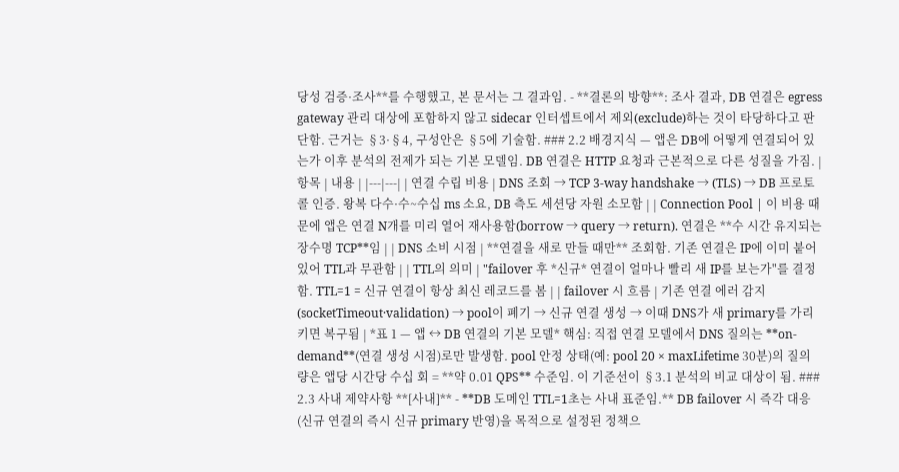당성 검증·조사**를 수행했고, 본 문서는 그 결과임. - **결론의 방향**: 조사 결과, DB 연결은 egress gateway 관리 대상에 포함하지 않고 sidecar 인터셉트에서 제외(exclude)하는 것이 타당하다고 판단함. 근거는 §3·§4, 구성안은 §5에 기술함. ### 2.2 배경지식 — 앱은 DB에 어떻게 연결되어 있는가 이후 분석의 전제가 되는 기본 모델임. DB 연결은 HTTP 요청과 근본적으로 다른 성질을 가짐. | 항목 | 내용 | |---|---| | 연결 수립 비용 | DNS 조회 → TCP 3-way handshake → (TLS) → DB 프로토콜 인증. 왕복 다수·수~수십 ms 소요, DB 측도 세션당 자원 소모함 | | Connection Pool | 이 비용 때문에 앱은 연결 N개를 미리 열어 재사용함(borrow → query → return). 연결은 **수 시간 유지되는 장수명 TCP**임 | | DNS 소비 시점 | **연결을 새로 만들 때만** 조회함. 기존 연결은 IP에 이미 붙어 있어 TTL과 무관함 | | TTL의 의미 | "failover 후 *신규* 연결이 얼마나 빨리 새 IP를 보는가"를 결정함. TTL=1 = 신규 연결이 항상 최신 레코드를 봄 | | failover 시 흐름 | 기존 연결 에러 감지(socketTimeout·validation) → pool이 폐기 → 신규 연결 생성 → 이때 DNS가 새 primary를 가리키면 복구됨 | *표 1 — 앱 ↔ DB 연결의 기본 모델* 핵심: 직접 연결 모델에서 DNS 질의는 **on-demand**(연결 생성 시점)로만 발생함. pool 안정 상태(예: pool 20 × maxLifetime 30분)의 질의량은 앱당 시간당 수십 회 = **약 0.01 QPS** 수준임. 이 기준선이 §3.1 분석의 비교 대상이 됨. ### 2.3 사내 제약사항 **[사내]** - **DB 도메인 TTL=1초는 사내 표준임.** DB failover 시 즉각 대응(신규 연결의 즉시 신규 primary 반영)을 목적으로 설정된 정책으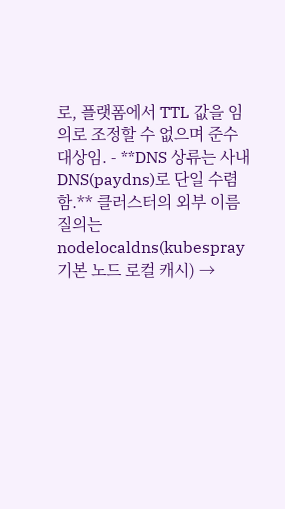로, 플랫폼에서 TTL 값을 임의로 조정할 수 없으며 준수 대상임. - **DNS 상류는 사내 DNS(paydns)로 단일 수렴함.** 클러스터의 외부 이름 질의는 nodelocaldns(kubespray 기본 노드 로컬 캐시) →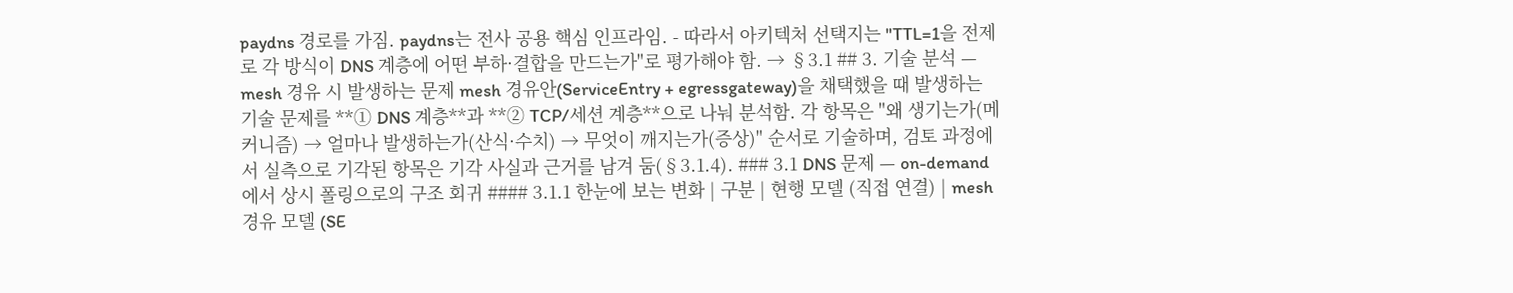paydns 경로를 가짐. paydns는 전사 공용 핵심 인프라임. - 따라서 아키텍처 선택지는 "TTL=1을 전제로 각 방식이 DNS 계층에 어떤 부하·결합을 만드는가"로 평가해야 함. → §3.1 ## 3. 기술 분석 — mesh 경유 시 발생하는 문제 mesh 경유안(ServiceEntry + egressgateway)을 채택했을 때 발생하는 기술 문제를 **① DNS 계층**과 **② TCP/세션 계층**으로 나눠 분석함. 각 항목은 "왜 생기는가(메커니즘) → 얼마나 발생하는가(산식·수치) → 무엇이 깨지는가(증상)" 순서로 기술하며, 검토 과정에서 실측으로 기각된 항목은 기각 사실과 근거를 남겨 둠(§3.1.4). ### 3.1 DNS 문제 — on-demand에서 상시 폴링으로의 구조 회귀 #### 3.1.1 한눈에 보는 변화 | 구분 | 현행 모델 (직접 연결) | mesh 경유 모델 (SE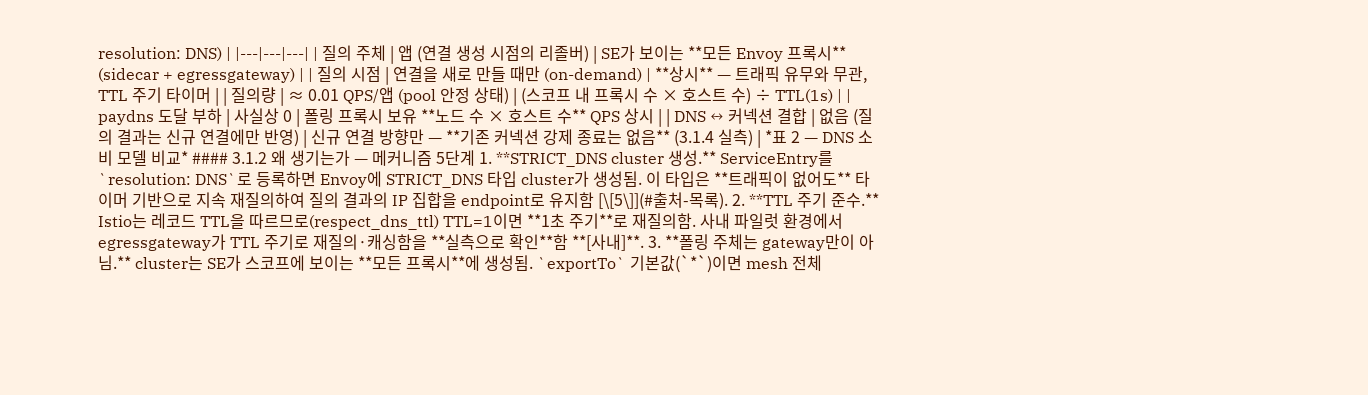resolution: DNS) | |---|---|---| | 질의 주체 | 앱 (연결 생성 시점의 리졸버) | SE가 보이는 **모든 Envoy 프록시** (sidecar + egressgateway) | | 질의 시점 | 연결을 새로 만들 때만 (on-demand) | **상시** — 트래픽 유무와 무관, TTL 주기 타이머 | | 질의량 | ≈ 0.01 QPS/앱 (pool 안정 상태) | (스코프 내 프록시 수 × 호스트 수) ÷ TTL(1s) | | paydns 도달 부하 | 사실상 0 | 폴링 프록시 보유 **노드 수 × 호스트 수** QPS 상시 | | DNS ↔ 커넥션 결합 | 없음 (질의 결과는 신규 연결에만 반영) | 신규 연결 방향만 — **기존 커넥션 강제 종료는 없음** (3.1.4 실측) | *표 2 — DNS 소비 모델 비교* #### 3.1.2 왜 생기는가 — 메커니즘 5단계 1. **STRICT_DNS cluster 생성.** ServiceEntry를 `resolution: DNS`로 등록하면 Envoy에 STRICT_DNS 타입 cluster가 생성됨. 이 타입은 **트래픽이 없어도** 타이머 기반으로 지속 재질의하여 질의 결과의 IP 집합을 endpoint로 유지함 [\[5\]](#출처-목록). 2. **TTL 주기 준수.** Istio는 레코드 TTL을 따르므로(respect_dns_ttl) TTL=1이면 **1초 주기**로 재질의함. 사내 파일럿 환경에서 egressgateway가 TTL 주기로 재질의·캐싱함을 **실측으로 확인**함 **[사내]**. 3. **폴링 주체는 gateway만이 아님.** cluster는 SE가 스코프에 보이는 **모든 프록시**에 생성됨. `exportTo` 기본값(`*`)이면 mesh 전체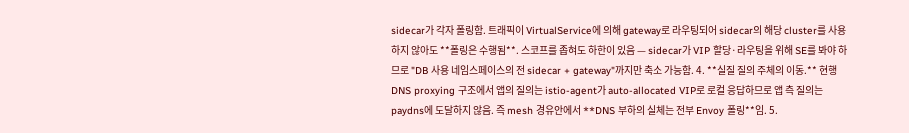sidecar가 각자 폴링함. 트래픽이 VirtualService에 의해 gateway로 라우팅되어 sidecar의 해당 cluster를 사용하지 않아도 **폴링은 수행됨**. 스코프를 좁혀도 하한이 있음 — sidecar가 VIP 할당·라우팅을 위해 SE를 봐야 하므로 "DB 사용 네임스페이스의 전 sidecar + gateway"까지만 축소 가능함. 4. **실질 질의 주체의 이동.** 현행 DNS proxying 구조에서 앱의 질의는 istio-agent가 auto-allocated VIP로 로컬 응답하므로 앱 측 질의는 paydns에 도달하지 않음. 즉 mesh 경유안에서 **DNS 부하의 실체는 전부 Envoy 폴링**임. 5.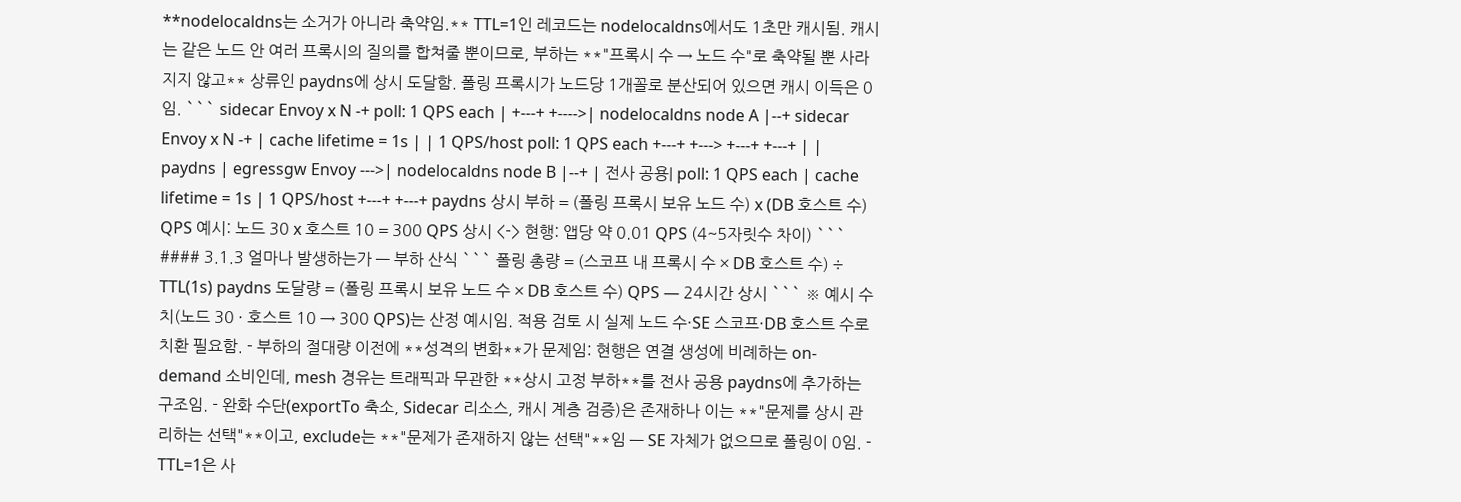**nodelocaldns는 소거가 아니라 축약임.** TTL=1인 레코드는 nodelocaldns에서도 1초만 캐시됨. 캐시는 같은 노드 안 여러 프록시의 질의를 합쳐줄 뿐이므로, 부하는 **"프록시 수 → 노드 수"로 축약될 뿐 사라지지 않고** 상류인 paydns에 상시 도달함. 폴링 프록시가 노드당 1개꼴로 분산되어 있으면 캐시 이득은 0임. ``` sidecar Envoy x N -+ poll: 1 QPS each | +---+ +---->| nodelocaldns node A |--+ sidecar Envoy x N -+ | cache lifetime = 1s | | 1 QPS/host poll: 1 QPS each +---+ +---> +---+ +---+ | | paydns | egressgw Envoy --->| nodelocaldns node B |--+ | 전사 공용| poll: 1 QPS each | cache lifetime = 1s | 1 QPS/host +---+ +---+ paydns 상시 부하 = (폴링 프록시 보유 노드 수) x (DB 호스트 수) QPS 예시: 노드 30 x 호스트 10 = 300 QPS 상시 <-> 현행: 앱당 약 0.01 QPS (4~5자릿수 차이) ``` #### 3.1.3 얼마나 발생하는가 — 부하 산식 ``` 폴링 총량 = (스코프 내 프록시 수 × DB 호스트 수) ÷ TTL(1s) paydns 도달량 = (폴링 프록시 보유 노드 수 × DB 호스트 수) QPS — 24시간 상시 ``` ※ 예시 수치(노드 30 · 호스트 10 → 300 QPS)는 산정 예시임. 적용 검토 시 실제 노드 수·SE 스코프·DB 호스트 수로 치환 필요함. - 부하의 절대량 이전에 **성격의 변화**가 문제임: 현행은 연결 생성에 비례하는 on-demand 소비인데, mesh 경유는 트래픽과 무관한 **상시 고정 부하**를 전사 공용 paydns에 추가하는 구조임. - 완화 수단(exportTo 축소, Sidecar 리소스, 캐시 계층 검증)은 존재하나 이는 **"문제를 상시 관리하는 선택"**이고, exclude는 **"문제가 존재하지 않는 선택"**임 — SE 자체가 없으므로 폴링이 0임. - TTL=1은 사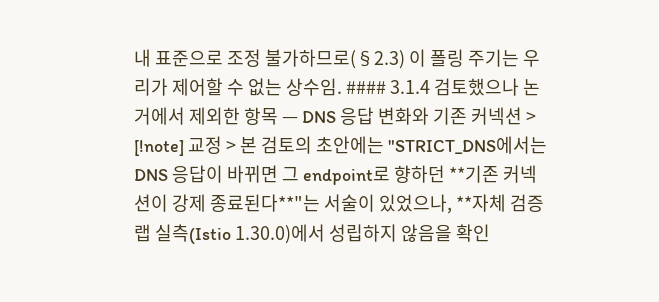내 표준으로 조정 불가하므로(§2.3) 이 폴링 주기는 우리가 제어할 수 없는 상수임. #### 3.1.4 검토했으나 논거에서 제외한 항목 — DNS 응답 변화와 기존 커넥션 > [!note] 교정 > 본 검토의 초안에는 "STRICT_DNS에서는 DNS 응답이 바뀌면 그 endpoint로 향하던 **기존 커넥션이 강제 종료된다**"는 서술이 있었으나, **자체 검증 랩 실측(Istio 1.30.0)에서 성립하지 않음을 확인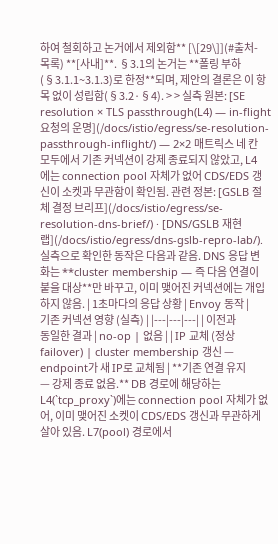하여 철회하고 논거에서 제외함** [\[29\]](#출처-목록) **[사내]**. §3.1의 논거는 **폴링 부하(§3.1.1~3.1.3)로 한정**되며, 제안의 결론은 이 항목 없이 성립함(§3.2·§4). > > 실측 원본: [SE resolution × TLS passthrough(L4) — in-flight 요청의 운명](/docs/istio/egress/se-resolution-passthrough-inflight/) — 2×2 매트릭스 네 칸 모두에서 기존 커넥션이 강제 종료되지 않았고, L4에는 connection pool 자체가 없어 CDS/EDS 갱신이 소켓과 무관함이 확인됨. 관련 정본: [GSLB 절체 결정 브리프](/docs/istio/egress/se-resolution-dns-brief/) · [DNS/GSLB 재현 랩](/docs/istio/egress/dns-gslb-repro-lab/). 실측으로 확인한 동작은 다음과 같음. DNS 응답 변화는 **cluster membership — 즉 다음 연결이 붙을 대상**만 바꾸고, 이미 맺어진 커넥션에는 개입하지 않음. | 1초마다의 응답 상황 | Envoy 동작 | 기존 커넥션 영향 (실측) | |---|---|---| | 이전과 동일한 결과 | no-op | 없음 | | IP 교체 (정상 failover) | cluster membership 갱신 — endpoint가 새 IP로 교체됨 | **기존 연결 유지 — 강제 종료 없음.** DB 경로에 해당하는 L4(`tcp_proxy`)에는 connection pool 자체가 없어, 이미 맺어진 소켓이 CDS/EDS 갱신과 무관하게 살아 있음. L7(pool) 경로에서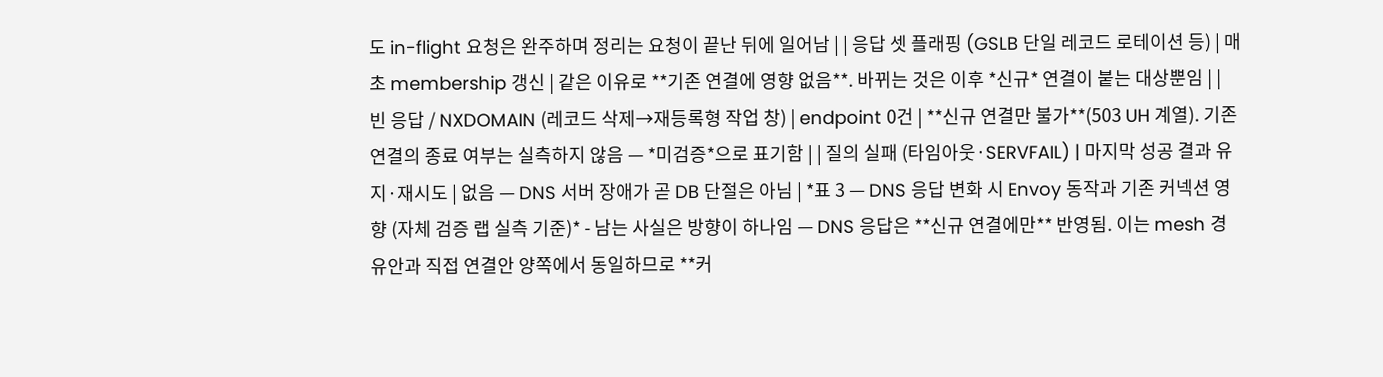도 in-flight 요청은 완주하며 정리는 요청이 끝난 뒤에 일어남 | | 응답 셋 플래핑 (GSLB 단일 레코드 로테이션 등) | 매초 membership 갱신 | 같은 이유로 **기존 연결에 영향 없음**. 바뀌는 것은 이후 *신규* 연결이 붙는 대상뿐임 | | 빈 응답 / NXDOMAIN (레코드 삭제→재등록형 작업 창) | endpoint 0건 | **신규 연결만 불가**(503 UH 계열). 기존 연결의 종료 여부는 실측하지 않음 — *미검증*으로 표기함 | | 질의 실패 (타임아웃·SERVFAIL) | 마지막 성공 결과 유지·재시도 | 없음 — DNS 서버 장애가 곧 DB 단절은 아님 | *표 3 — DNS 응답 변화 시 Envoy 동작과 기존 커넥션 영향 (자체 검증 랩 실측 기준)* - 남는 사실은 방향이 하나임 — DNS 응답은 **신규 연결에만** 반영됨. 이는 mesh 경유안과 직접 연결안 양쪽에서 동일하므로 **커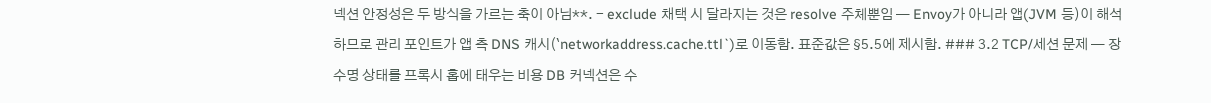넥션 안정성은 두 방식을 가르는 축이 아님**. - exclude 채택 시 달라지는 것은 resolve 주체뿐임 — Envoy가 아니라 앱(JVM 등)이 해석하므로 관리 포인트가 앱 측 DNS 캐시(`networkaddress.cache.ttl`)로 이동함. 표준값은 §5.5에 제시함. ### 3.2 TCP/세션 문제 — 장수명 상태를 프록시 홉에 태우는 비용 DB 커넥션은 수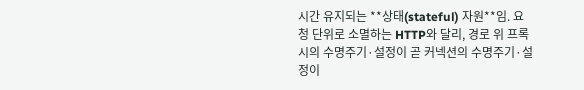시간 유지되는 **상태(stateful) 자원**임. 요청 단위로 소멸하는 HTTP와 달리, 경로 위 프록시의 수명주기·설정이 곧 커넥션의 수명주기·설정이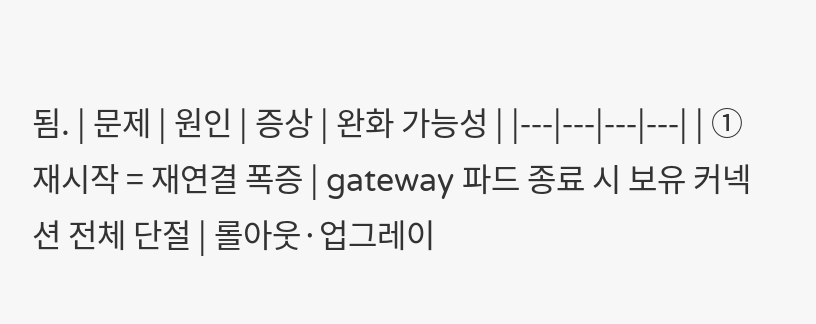됨. | 문제 | 원인 | 증상 | 완화 가능성 | |---|---|---|---| | ① 재시작 = 재연결 폭증 | gateway 파드 종료 시 보유 커넥션 전체 단절 | 롤아웃·업그레이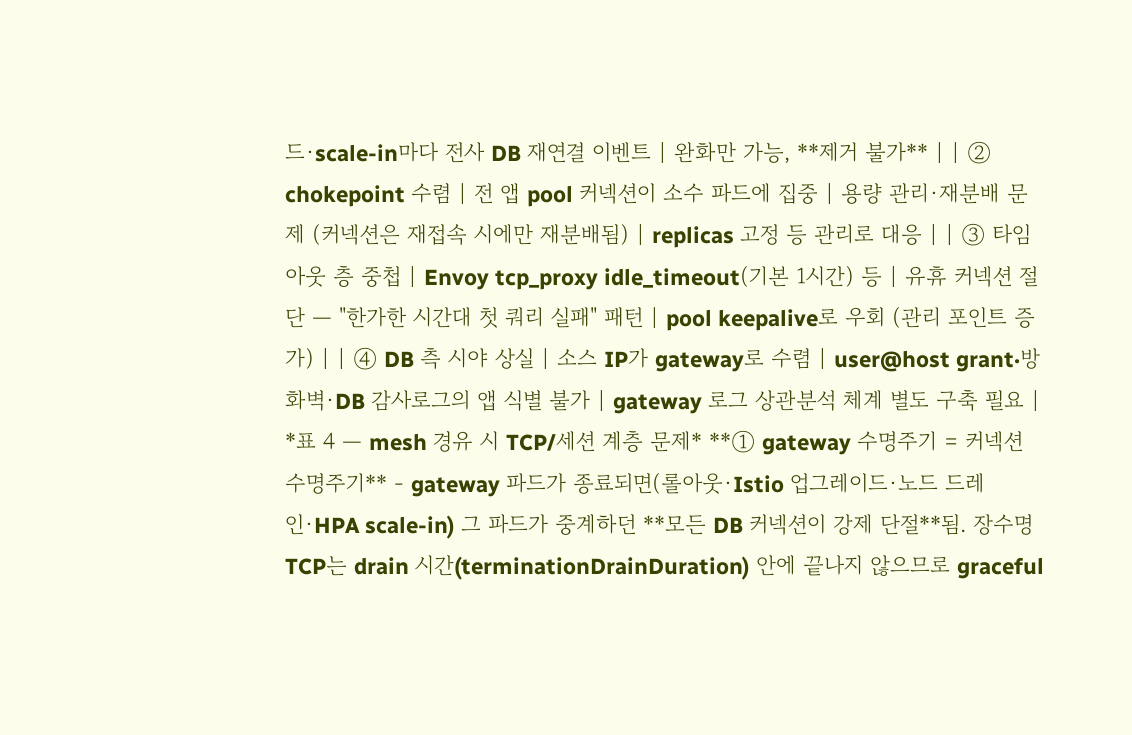드·scale-in마다 전사 DB 재연결 이벤트 | 완화만 가능, **제거 불가** | | ② chokepoint 수렴 | 전 앱 pool 커넥션이 소수 파드에 집중 | 용량 관리·재분배 문제 (커넥션은 재접속 시에만 재분배됨) | replicas 고정 등 관리로 대응 | | ③ 타임아웃 층 중첩 | Envoy tcp_proxy idle_timeout(기본 1시간) 등 | 유휴 커넥션 절단 — "한가한 시간대 첫 쿼리 실패" 패턴 | pool keepalive로 우회 (관리 포인트 증가) | | ④ DB 측 시야 상실 | 소스 IP가 gateway로 수렴 | user@host grant·방화벽·DB 감사로그의 앱 식별 불가 | gateway 로그 상관분석 체계 별도 구축 필요 | *표 4 — mesh 경유 시 TCP/세션 계층 문제* **① gateway 수명주기 = 커넥션 수명주기** - gateway 파드가 종료되면(롤아웃·Istio 업그레이드·노드 드레인·HPA scale-in) 그 파드가 중계하던 **모든 DB 커넥션이 강제 단절**됨. 장수명 TCP는 drain 시간(terminationDrainDuration) 안에 끝나지 않으므로 graceful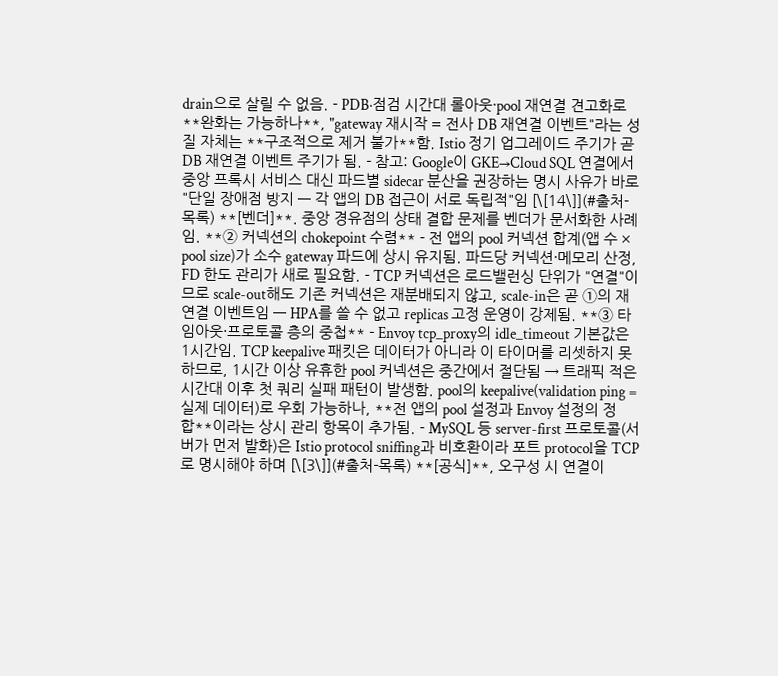drain으로 살릴 수 없음. - PDB·점검 시간대 롤아웃·pool 재연결 견고화로 **완화는 가능하나**, "gateway 재시작 = 전사 DB 재연결 이벤트"라는 성질 자체는 **구조적으로 제거 불가**함. Istio 정기 업그레이드 주기가 곧 DB 재연결 이벤트 주기가 됨. - 참고: Google이 GKE→Cloud SQL 연결에서 중앙 프록시 서비스 대신 파드별 sidecar 분산을 권장하는 명시 사유가 바로 "단일 장애점 방지 — 각 앱의 DB 접근이 서로 독립적"임 [\[14\]](#출처-목록) **[벤더]**. 중앙 경유점의 상태 결합 문제를 벤더가 문서화한 사례임. **② 커넥션의 chokepoint 수렴** - 전 앱의 pool 커넥션 합계(앱 수 × pool size)가 소수 gateway 파드에 상시 유지됨. 파드당 커넥션·메모리 산정, FD 한도 관리가 새로 필요함. - TCP 커넥션은 로드밸런싱 단위가 "연결"이므로 scale-out해도 기존 커넥션은 재분배되지 않고, scale-in은 곧 ①의 재연결 이벤트임 — HPA를 쓸 수 없고 replicas 고정 운영이 강제됨. **③ 타임아웃·프로토콜 층의 중첩** - Envoy tcp_proxy의 idle_timeout 기본값은 1시간임. TCP keepalive 패킷은 데이터가 아니라 이 타이머를 리셋하지 못하므로, 1시간 이상 유휴한 pool 커넥션은 중간에서 절단됨 → 트래픽 적은 시간대 이후 첫 쿼리 실패 패턴이 발생함. pool의 keepalive(validation ping = 실제 데이터)로 우회 가능하나, **전 앱의 pool 설정과 Envoy 설정의 정합**이라는 상시 관리 항목이 추가됨. - MySQL 등 server-first 프로토콜(서버가 먼저 발화)은 Istio protocol sniffing과 비호환이라 포트 protocol을 TCP로 명시해야 하며 [\[3\]](#출처-목록) **[공식]**, 오구성 시 연결이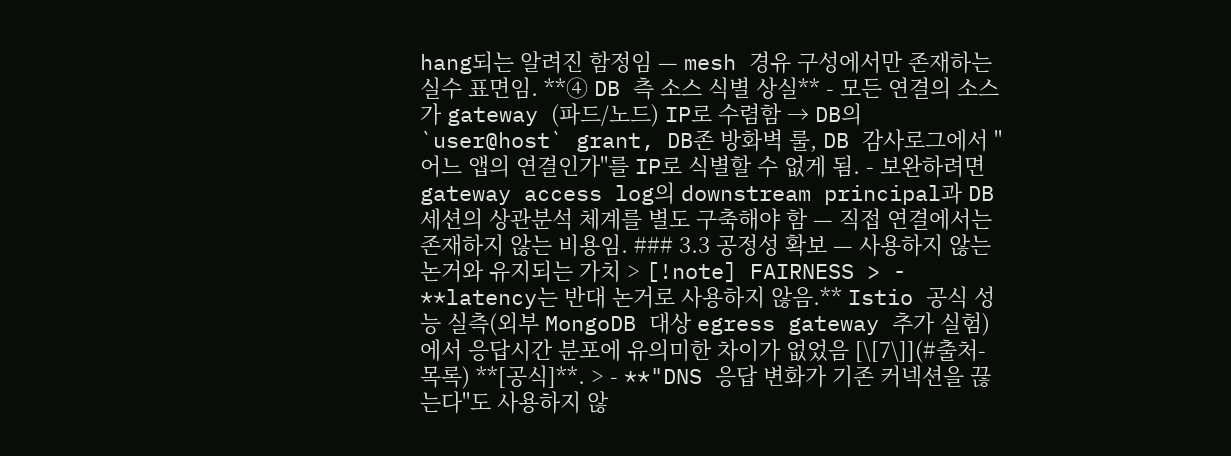hang되는 알려진 함정임 — mesh 경유 구성에서만 존재하는 실수 표면임. **④ DB 측 소스 식별 상실** - 모든 연결의 소스가 gateway (파드/노드) IP로 수렴함 → DB의 `user@host` grant, DB존 방화벽 룰, DB 감사로그에서 "어느 앱의 연결인가"를 IP로 식별할 수 없게 됨. - 보완하려면 gateway access log의 downstream principal과 DB 세션의 상관분석 체계를 별도 구축해야 함 — 직접 연결에서는 존재하지 않는 비용임. ### 3.3 공정성 확보 — 사용하지 않는 논거와 유지되는 가치 > [!note] FAIRNESS > - **latency는 반대 논거로 사용하지 않음.** Istio 공식 성능 실측(외부 MongoDB 대상 egress gateway 추가 실험)에서 응답시간 분포에 유의미한 차이가 없었음 [\[7\]](#출처-목록) **[공식]**. > - **"DNS 응답 변화가 기존 커넥션을 끊는다"도 사용하지 않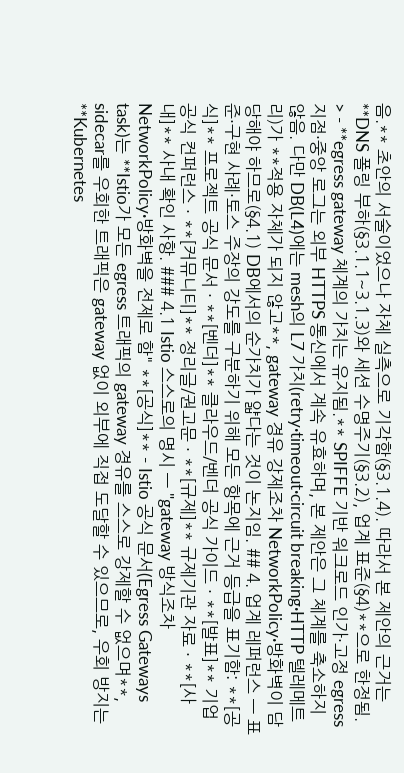음.** 초안의 서술이었으나 자체 실측으로 기각함(§3.1.4). 따라서 본 제안의 근거는 **DNS 폴링 부하(§3.1.1~3.1.3)와 세션 수명주기(§3.2), 업계 표준(§4)**으로 한정됨. > - **egress gateway 체계의 가치는 유지됨.** SPIFFE 기반 워크로드 인가·고정 egress 지점·중앙 로그는 외부 HTTPS 통신에서 계속 유효하며, 본 제안은 그 체계를 축소하지 않음. 다만 DB(L4)에는 mesh의 L7 가치(retry·timeout·circuit breaking·HTTP 텔레메트리)가 **적용 자체가 되지 않고**, gateway 경유 강제조차 NetworkPolicy·방화벽이 담당해야 하므로(§4.1) DB에서의 순가치가 얇다는 것이 논지임. ## 4. 업계 레퍼런스 — 표준·구현 사례·토스 주장의 강도를 구분하기 위해 모든 항목에 근거 등급을 표기함: **[공식]** 프로젝트 공식 문서 · **[벤더]** 클라우드/벤더 공식 가이드 · **[발표]** 기업 공식 컨퍼런스 · **[커뮤니티]** 정리글/권고문 · **[규제]** 규제기관 자료 · **[사내]** 사내 확인 사항. ### 4.1 Istio 스스로의 명시 — "gateway 방식조차 NetworkPolicy·방화벽을 전제로 함" **[공식]** - Istio 공식 문서(Egress Gateways task)는 **Istio가 모든 egress 트래픽의 gateway 경유를 스스로 강제할 수 없으며**, sidecar를 우회한 트래픽은 gateway 없이 외부에 직접 도달할 수 있으므로, 우회 방지는 **Kubernetes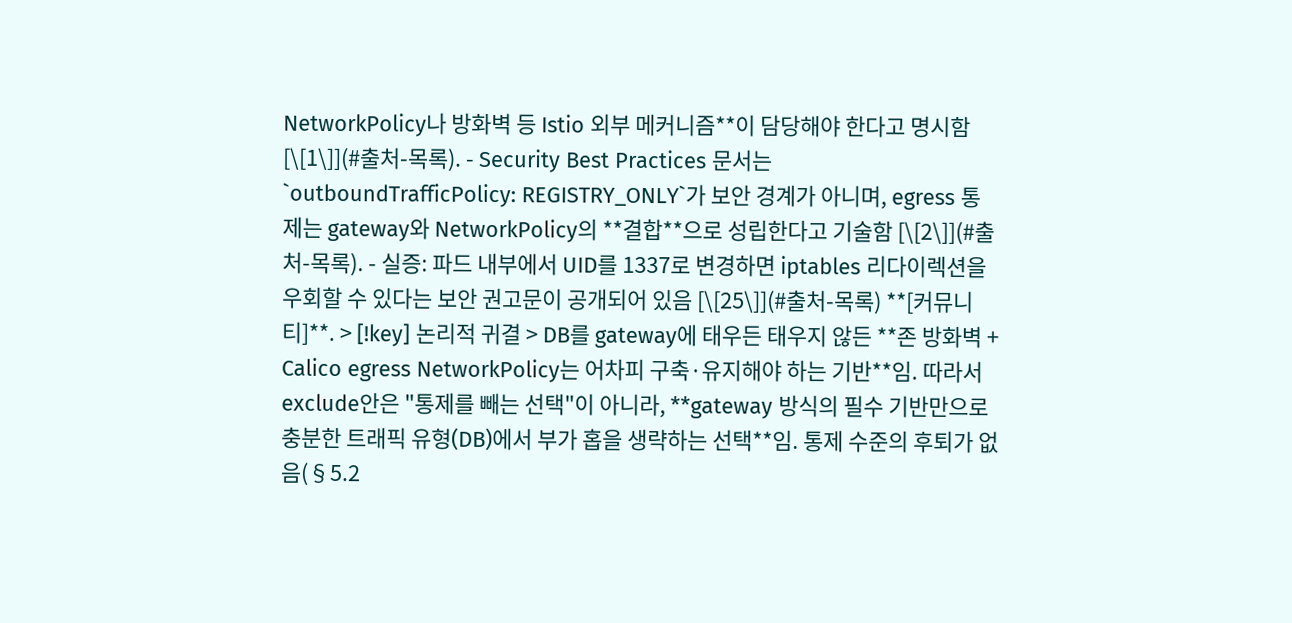NetworkPolicy나 방화벽 등 Istio 외부 메커니즘**이 담당해야 한다고 명시함 [\[1\]](#출처-목록). - Security Best Practices 문서는 `outboundTrafficPolicy: REGISTRY_ONLY`가 보안 경계가 아니며, egress 통제는 gateway와 NetworkPolicy의 **결합**으로 성립한다고 기술함 [\[2\]](#출처-목록). - 실증: 파드 내부에서 UID를 1337로 변경하면 iptables 리다이렉션을 우회할 수 있다는 보안 권고문이 공개되어 있음 [\[25\]](#출처-목록) **[커뮤니티]**. > [!key] 논리적 귀결 > DB를 gateway에 태우든 태우지 않든 **존 방화벽 + Calico egress NetworkPolicy는 어차피 구축·유지해야 하는 기반**임. 따라서 exclude안은 "통제를 빼는 선택"이 아니라, **gateway 방식의 필수 기반만으로 충분한 트래픽 유형(DB)에서 부가 홉을 생략하는 선택**임. 통제 수준의 후퇴가 없음(§5.2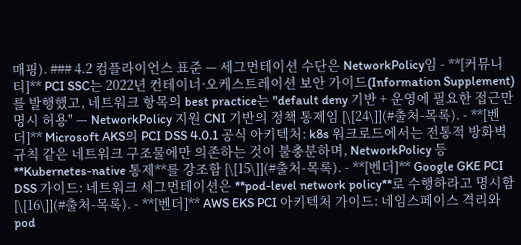매핑). ### 4.2 컴플라이언스 표준 — 세그먼테이션 수단은 NetworkPolicy임 - **[커뮤니티]** PCI SSC는 2022년 컨테이너·오케스트레이션 보안 가이드(Information Supplement)를 발행했고, 네트워크 항목의 best practice는 "default deny 기반 + 운영에 필요한 접근만 명시 허용" — NetworkPolicy 지원 CNI 기반의 정책 통제임 [\[24\]](#출처-목록). - **[벤더]** Microsoft AKS의 PCI DSS 4.0.1 공식 아키텍처: k8s 워크로드에서는 전통적 방화벽 규칙 같은 네트워크 구조물에만 의존하는 것이 불충분하며, NetworkPolicy 등 **Kubernetes-native 통제**를 강조함 [\[15\]](#출처-목록). - **[벤더]** Google GKE PCI DSS 가이드: 네트워크 세그먼테이션은 **pod-level network policy**로 수행하라고 명시함 [\[16\]](#출처-목록). - **[벤더]** AWS EKS PCI 아키텍처 가이드: 네임스페이스 격리와 pod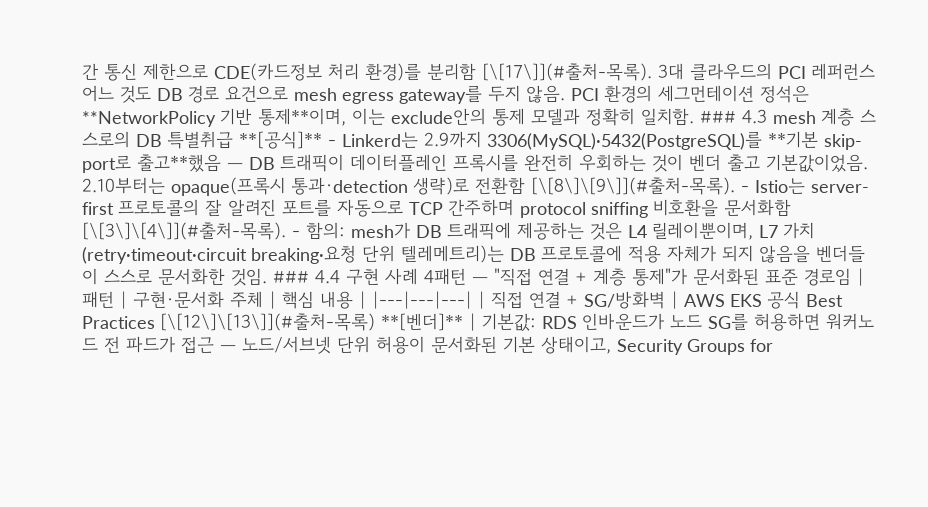간 통신 제한으로 CDE(카드정보 처리 환경)를 분리함 [\[17\]](#출처-목록). 3대 클라우드의 PCI 레퍼런스 어느 것도 DB 경로 요건으로 mesh egress gateway를 두지 않음. PCI 환경의 세그먼테이션 정석은 **NetworkPolicy 기반 통제**이며, 이는 exclude안의 통제 모델과 정확히 일치함. ### 4.3 mesh 계층 스스로의 DB 특별취급 **[공식]** - Linkerd는 2.9까지 3306(MySQL)·5432(PostgreSQL)를 **기본 skip-port로 출고**했음 — DB 트래픽이 데이터플레인 프록시를 완전히 우회하는 것이 벤더 출고 기본값이었음. 2.10부터는 opaque(프록시 통과·detection 생략)로 전환함 [\[8\]\[9\]](#출처-목록). - Istio는 server-first 프로토콜의 잘 알려진 포트를 자동으로 TCP 간주하며 protocol sniffing 비호환을 문서화함 [\[3\]\[4\]](#출처-목록). - 함의: mesh가 DB 트래픽에 제공하는 것은 L4 릴레이뿐이며, L7 가치(retry·timeout·circuit breaking·요청 단위 텔레메트리)는 DB 프로토콜에 적용 자체가 되지 않음을 벤더들이 스스로 문서화한 것임. ### 4.4 구현 사례 4패턴 — "직접 연결 + 계층 통제"가 문서화된 표준 경로임 | 패턴 | 구현·문서화 주체 | 핵심 내용 | |---|---|---| | 직접 연결 + SG/방화벽 | AWS EKS 공식 Best Practices [\[12\]\[13\]](#출처-목록) **[벤더]** | 기본값: RDS 인바운드가 노드 SG를 허용하면 워커노드 전 파드가 접근 — 노드/서브넷 단위 허용이 문서화된 기본 상태이고, Security Groups for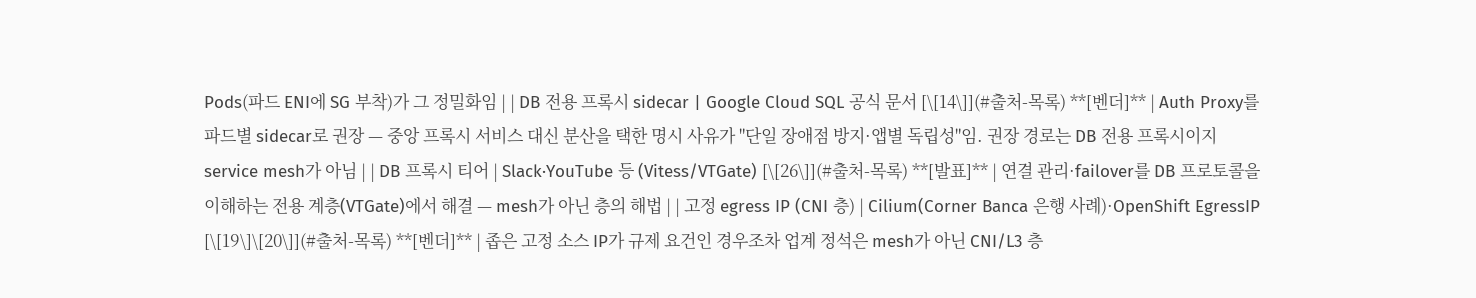Pods(파드 ENI에 SG 부착)가 그 정밀화임 | | DB 전용 프록시 sidecar | Google Cloud SQL 공식 문서 [\[14\]](#출처-목록) **[벤더]** | Auth Proxy를 파드별 sidecar로 권장 — 중앙 프록시 서비스 대신 분산을 택한 명시 사유가 "단일 장애점 방지·앱별 독립성"임. 권장 경로는 DB 전용 프록시이지 service mesh가 아님 | | DB 프록시 티어 | Slack·YouTube 등 (Vitess/VTGate) [\[26\]](#출처-목록) **[발표]** | 연결 관리·failover를 DB 프로토콜을 이해하는 전용 계층(VTGate)에서 해결 — mesh가 아닌 층의 해법 | | 고정 egress IP (CNI 층) | Cilium(Corner Banca 은행 사례)·OpenShift EgressIP [\[19\]\[20\]](#출처-목록) **[벤더]** | 좁은 고정 소스 IP가 규제 요건인 경우조차 업계 정석은 mesh가 아닌 CNI/L3 층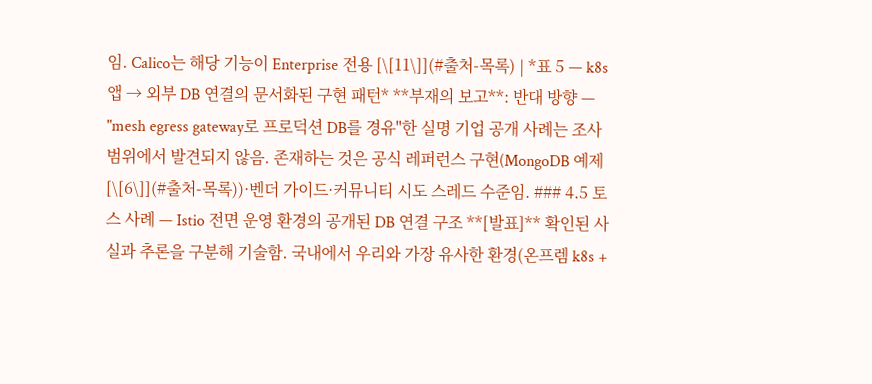임. Calico는 해당 기능이 Enterprise 전용 [\[11\]](#출처-목록) | *표 5 — k8s 앱 → 외부 DB 연결의 문서화된 구현 패턴* **부재의 보고**: 반대 방향 — "mesh egress gateway로 프로덕션 DB를 경유"한 실명 기업 공개 사례는 조사 범위에서 발견되지 않음. 존재하는 것은 공식 레퍼런스 구현(MongoDB 예제 [\[6\]](#출처-목록))·벤더 가이드·커뮤니티 시도 스레드 수준임. ### 4.5 토스 사례 — Istio 전면 운영 환경의 공개된 DB 연결 구조 **[발표]** 확인된 사실과 추론을 구분해 기술함. 국내에서 우리와 가장 유사한 환경(온프렘 k8s +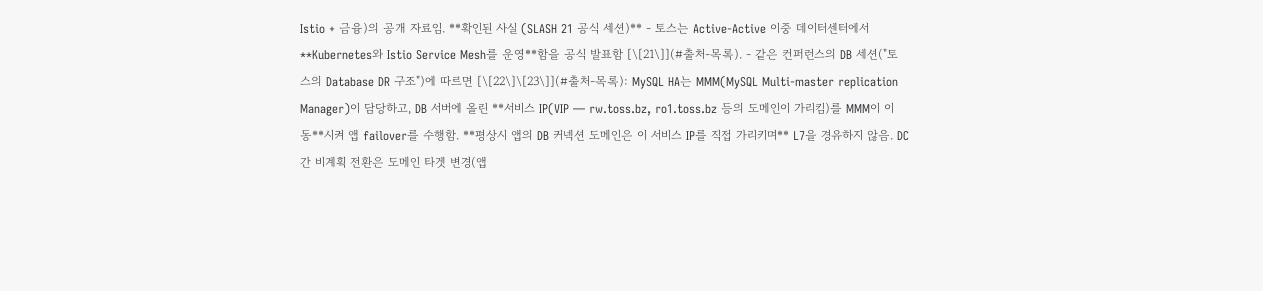Istio + 금융)의 공개 자료임. **확인된 사실 (SLASH 21 공식 세션)** - 토스는 Active-Active 이중 데이터센터에서 **Kubernetes와 Istio Service Mesh를 운영**함을 공식 발표함 [\[21\]](#출처-목록). - 같은 컨퍼런스의 DB 세션("토스의 Database DR 구조")에 따르면 [\[22\]\[23\]](#출처-목록): MySQL HA는 MMM(MySQL Multi-master replication Manager)이 담당하고, DB 서버에 올린 **서비스 IP(VIP — rw.toss.bz, ro1.toss.bz 등의 도메인이 가리킴)를 MMM이 이동**시켜 앱 failover를 수행함. **평상시 앱의 DB 커넥션 도메인은 이 서비스 IP를 직접 가리키며** L7을 경유하지 않음. DC 간 비계획 전환은 도메인 타겟 변경(앱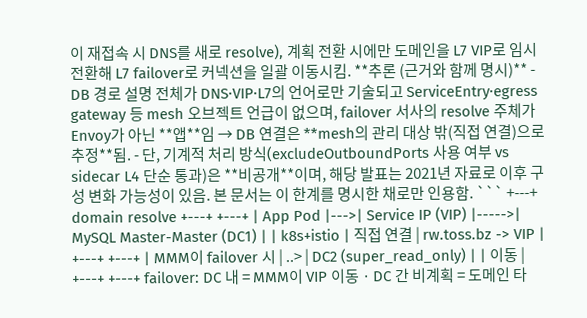이 재접속 시 DNS를 새로 resolve), 계획 전환 시에만 도메인을 L7 VIP로 임시 전환해 L7 failover로 커넥션을 일괄 이동시킴. **추론 (근거와 함께 명시)** - DB 경로 설명 전체가 DNS·VIP·L7의 언어로만 기술되고 ServiceEntry·egress gateway 등 mesh 오브젝트 언급이 없으며, failover 서사의 resolve 주체가 Envoy가 아닌 **앱**임 → DB 연결은 **mesh의 관리 대상 밖(직접 연결)으로 추정**됨. - 단, 기계적 처리 방식(excludeOutboundPorts 사용 여부 vs sidecar L4 단순 통과)은 **비공개**이며, 해당 발표는 2021년 자료로 이후 구성 변화 가능성이 있음. 본 문서는 이 한계를 명시한 채로만 인용함. ``` +---+ domain resolve +---+ +---+ | App Pod |--->| Service IP (VIP) |----->| MySQL Master-Master (DC1) | | k8s+istio | 직접 연결 | rw.toss.bz -> VIP | +---+ +---+ | MMM이 failover 시 | ..> | DC2 (super_read_only) | | 이동 | +---+ +---+ failover: DC 내 = MMM이 VIP 이동 · DC 간 비계획 = 도메인 타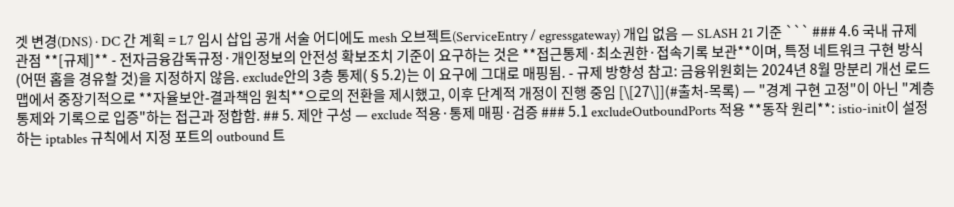겟 변경(DNS) · DC 간 계획 = L7 임시 삽입 공개 서술 어디에도 mesh 오브젝트(ServiceEntry / egressgateway) 개입 없음 — SLASH 21 기준 ``` ### 4.6 국내 규제 관점 **[규제]** - 전자금융감독규정·개인정보의 안전성 확보조치 기준이 요구하는 것은 **접근통제·최소권한·접속기록 보관**이며, 특정 네트워크 구현 방식(어떤 홉을 경유할 것)을 지정하지 않음. exclude안의 3층 통제(§5.2)는 이 요구에 그대로 매핑됨. - 규제 방향성 참고: 금융위원회는 2024년 8월 망분리 개선 로드맵에서 중장기적으로 **자율보안-결과책임 원칙**으로의 전환을 제시했고, 이후 단계적 개정이 진행 중임 [\[27\]](#출처-목록) — "경계 구현 고정"이 아닌 "계층 통제와 기록으로 입증"하는 접근과 정합함. ## 5. 제안 구성 — exclude 적용·통제 매핑·검증 ### 5.1 excludeOutboundPorts 적용 **동작 원리**: istio-init이 설정하는 iptables 규칙에서 지정 포트의 outbound 트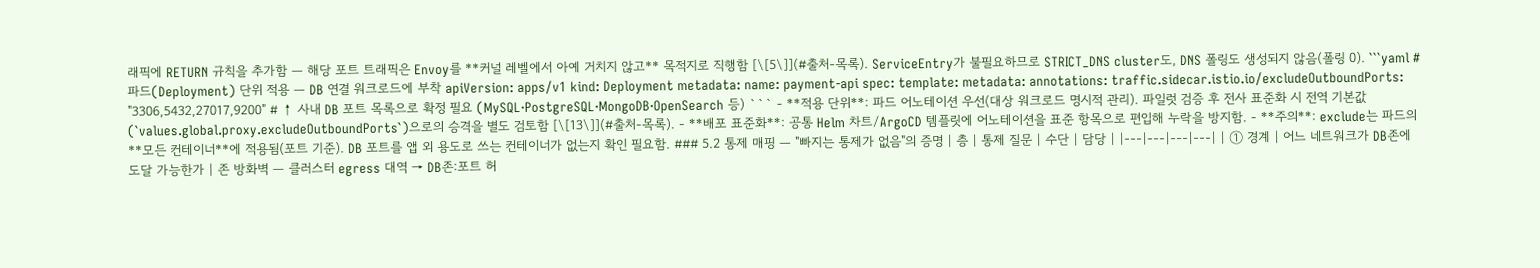래픽에 RETURN 규칙을 추가함 — 해당 포트 트래픽은 Envoy를 **커널 레벨에서 아예 거치지 않고** 목적지로 직행함 [\[5\]](#출처-목록). ServiceEntry가 불필요하므로 STRICT_DNS cluster도, DNS 폴링도 생성되지 않음(폴링 0). ```yaml # 파드(Deployment) 단위 적용 — DB 연결 워크로드에 부착 apiVersion: apps/v1 kind: Deployment metadata: name: payment-api spec: template: metadata: annotations: traffic.sidecar.istio.io/excludeOutboundPorts: "3306,5432,27017,9200" # ↑ 사내 DB 포트 목록으로 확정 필요 (MySQL·PostgreSQL·MongoDB·OpenSearch 등) ``` - **적용 단위**: 파드 어노테이션 우선(대상 워크로드 명시적 관리). 파일럿 검증 후 전사 표준화 시 전역 기본값(`values.global.proxy.excludeOutboundPorts`)으로의 승격을 별도 검토함 [\[13\]](#출처-목록). - **배포 표준화**: 공통 Helm 차트/ArgoCD 템플릿에 어노테이션을 표준 항목으로 편입해 누락을 방지함. - **주의**: exclude는 파드의 **모든 컨테이너**에 적용됨(포트 기준). DB 포트를 앱 외 용도로 쓰는 컨테이너가 없는지 확인 필요함. ### 5.2 통제 매핑 — "빠지는 통제가 없음"의 증명 | 층 | 통제 질문 | 수단 | 담당 | |---|---|---|---| | ① 경계 | 어느 네트워크가 DB존에 도달 가능한가 | 존 방화벽 — 클러스터 egress 대역 → DB존:포트 허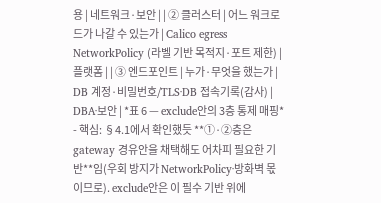용 | 네트워크·보안 | | ② 클러스터 | 어느 워크로드가 나갈 수 있는가 | Calico egress NetworkPolicy (라벨 기반 목적지·포트 제한) | 플랫폼 | | ③ 엔드포인트 | 누가·무엇을 했는가 | DB 계정·비밀번호/TLS·DB 접속기록(감사) | DBA·보안 | *표 6 — exclude안의 3층 통제 매핑* - 핵심: §4.1에서 확인했듯 **①·②층은 gateway 경유안을 채택해도 어차피 필요한 기반**임(우회 방지가 NetworkPolicy·방화벽 몫이므로). exclude안은 이 필수 기반 위에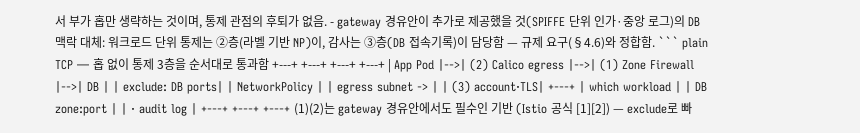서 부가 홉만 생략하는 것이며, 통제 관점의 후퇴가 없음. - gateway 경유안이 추가로 제공했을 것(SPIFFE 단위 인가·중앙 로그)의 DB 맥락 대체: 워크로드 단위 통제는 ②층(라벨 기반 NP)이, 감사는 ③층(DB 접속기록)이 담당함 — 규제 요구(§4.6)와 정합함. ``` plain TCP — 홉 없이 통제 3층을 순서대로 통과함 +---+ +---+ +---+ +---+ | App Pod |-->| (2) Calico egress |-->| (1) Zone Firewall |-->| DB | | exclude: DB ports| | NetworkPolicy | | egress subnet -> | | (3) account·TLS| +---+ | which workload | | DB zone:port | | · audit log | +---+ +---+ +---+ (1)(2)는 gateway 경유안에서도 필수인 기반 (Istio 공식 [1][2]) — exclude로 빠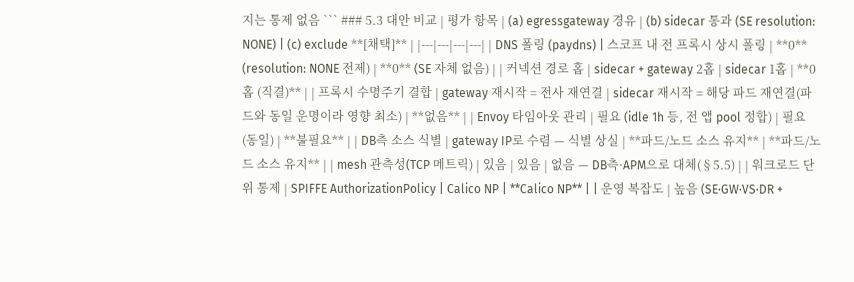지는 통제 없음 ``` ### 5.3 대안 비교 | 평가 항목 | (a) egressgateway 경유 | (b) sidecar 통과 (SE resolution: NONE) | (c) exclude **[채택]** | |---|---|---|---| | DNS 폴링 (paydns) | 스코프 내 전 프록시 상시 폴링 | **0** (resolution: NONE 전제) | **0** (SE 자체 없음) | | 커넥션 경로 홉 | sidecar + gateway 2홉 | sidecar 1홉 | **0홉 (직결)** | | 프록시 수명주기 결합 | gateway 재시작 = 전사 재연결 | sidecar 재시작 = 해당 파드 재연결(파드와 동일 운명이라 영향 최소) | **없음** | | Envoy 타임아웃 관리 | 필요 (idle 1h 등, 전 앱 pool 정합) | 필요 (동일) | **불필요** | | DB측 소스 식별 | gateway IP로 수렴 — 식별 상실 | **파드/노드 소스 유지** | **파드/노드 소스 유지** | | mesh 관측성(TCP 메트릭) | 있음 | 있음 | 없음 — DB측·APM으로 대체(§5.5) | | 워크로드 단위 통제 | SPIFFE AuthorizationPolicy | Calico NP | **Calico NP** | | 운영 복잡도 | 높음 (SE·GW·VS·DR +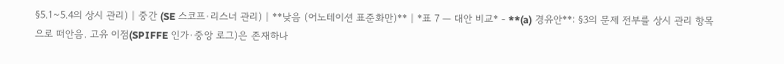§5.1~5.4의 상시 관리) | 중간 (SE 스코프·리스너 관리) | **낮음 (어노테이션 표준화만)** | *표 7 — 대안 비교* - **(a) 경유안**: §3의 문제 전부를 상시 관리 항목으로 떠안음. 고유 이점(SPIFFE 인가·중앙 로그)은 존재하나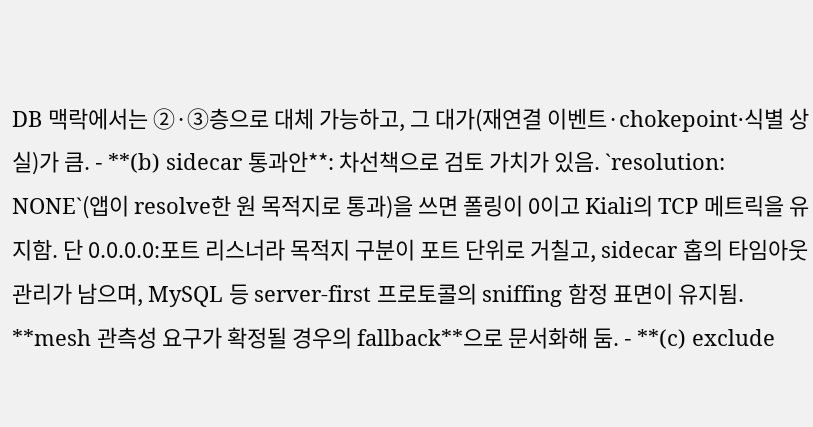DB 맥락에서는 ②·③층으로 대체 가능하고, 그 대가(재연결 이벤트·chokepoint·식별 상실)가 큼. - **(b) sidecar 통과안**: 차선책으로 검토 가치가 있음. `resolution: NONE`(앱이 resolve한 원 목적지로 통과)을 쓰면 폴링이 0이고 Kiali의 TCP 메트릭을 유지함. 단 0.0.0.0:포트 리스너라 목적지 구분이 포트 단위로 거칠고, sidecar 홉의 타임아웃 관리가 남으며, MySQL 등 server-first 프로토콜의 sniffing 함정 표면이 유지됨. **mesh 관측성 요구가 확정될 경우의 fallback**으로 문서화해 둠. - **(c) exclude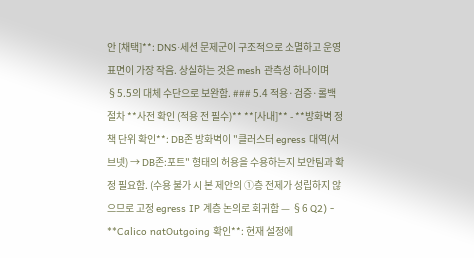안 [채택]**: DNS·세션 문제군이 구조적으로 소멸하고 운영 표면이 가장 작음. 상실하는 것은 mesh 관측성 하나이며 §5.5의 대체 수단으로 보완함. ### 5.4 적용·검증·롤백 절차 **사전 확인 (적용 전 필수)** **[사내]** - **방화벽 정책 단위 확인**: DB존 방화벽이 "클러스터 egress 대역(서브넷) → DB존:포트" 형태의 허용을 수용하는지 보안팀과 확정 필요함. (수용 불가 시 본 제안의 ①층 전제가 성립하지 않으므로 고정 egress IP 계층 논의로 회귀함 — §6 Q2) - **Calico natOutgoing 확인**: 현재 설정에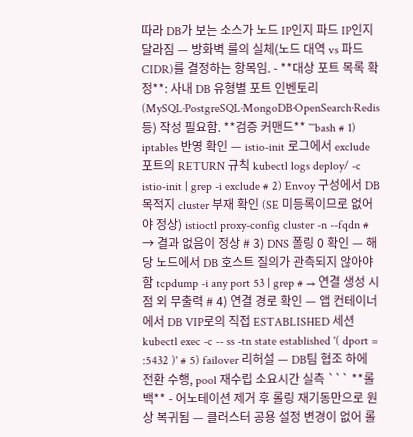따라 DB가 보는 소스가 노드 IP인지 파드 IP인지 달라짐 — 방화벽 룰의 실체(노드 대역 vs 파드 CIDR)를 결정하는 항목임. - **대상 포트 목록 확정**: 사내 DB 유형별 포트 인벤토리(MySQL·PostgreSQL·MongoDB·OpenSearch·Redis 등) 작성 필요함. **검증 커맨드** ```bash # 1) iptables 반영 확인 — istio-init 로그에서 exclude 포트의 RETURN 규칙 kubectl logs deploy/ -c istio-init | grep -i exclude # 2) Envoy 구성에서 DB 목적지 cluster 부재 확인 (SE 미등록이므로 없어야 정상) istioctl proxy-config cluster -n --fqdn # → 결과 없음이 정상 # 3) DNS 폴링 0 확인 — 해당 노드에서 DB 호스트 질의가 관측되지 않아야 함 tcpdump -i any port 53 | grep # → 연결 생성 시점 외 무출력 # 4) 연결 경로 확인 — 앱 컨테이너에서 DB VIP로의 직접 ESTABLISHED 세션 kubectl exec -c -- ss -tn state established '( dport = :5432 )' # 5) failover 리허설 — DB팀 협조 하에 전환 수행, pool 재수립 소요시간 실측 ``` **롤백** - 어노테이션 제거 후 롤링 재기동만으로 원상 복귀됨 — 클러스터 공용 설정 변경이 없어 롤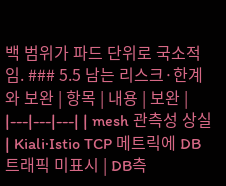백 범위가 파드 단위로 국소적임. ### 5.5 남는 리스크·한계와 보완 | 항목 | 내용 | 보완 | |---|---|---| | mesh 관측성 상실 | Kiali·Istio TCP 메트릭에 DB 트래픽 미표시 | DB측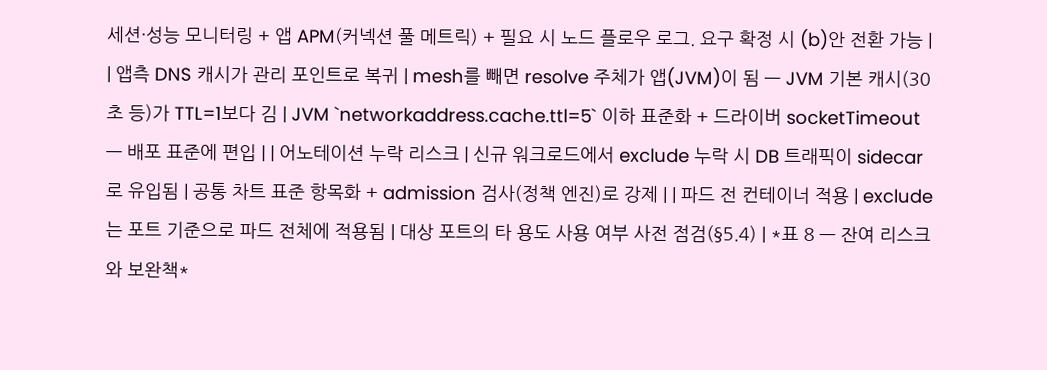세션·성능 모니터링 + 앱 APM(커넥션 풀 메트릭) + 필요 시 노드 플로우 로그. 요구 확정 시 (b)안 전환 가능 | | 앱측 DNS 캐시가 관리 포인트로 복귀 | mesh를 빼면 resolve 주체가 앱(JVM)이 됨 — JVM 기본 캐시(30초 등)가 TTL=1보다 김 | JVM `networkaddress.cache.ttl=5` 이하 표준화 + 드라이버 socketTimeout — 배포 표준에 편입 | | 어노테이션 누락 리스크 | 신규 워크로드에서 exclude 누락 시 DB 트래픽이 sidecar로 유입됨 | 공통 차트 표준 항목화 + admission 검사(정책 엔진)로 강제 | | 파드 전 컨테이너 적용 | exclude는 포트 기준으로 파드 전체에 적용됨 | 대상 포트의 타 용도 사용 여부 사전 점검(§5.4) | *표 8 — 잔여 리스크와 보완책*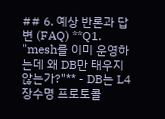## 6. 예상 반론과 답변 (FAQ) **Q1. "mesh를 이미 운영하는데 왜 DB만 태우지 않는가?"** - DB는 L4 장수명 프로토콜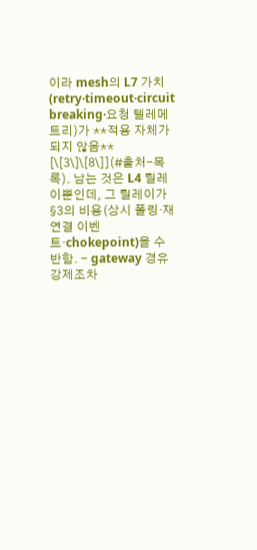이라 mesh의 L7 가치(retry·timeout·circuit breaking·요청 텔레메트리)가 **적용 자체가 되지 않음** [\[3\]\[8\]](#출처-목록). 남는 것은 L4 릴레이뿐인데, 그 릴레이가 §3의 비용(상시 폴링·재연결 이벤트·chokepoint)을 수반함. - gateway 경유 강제조차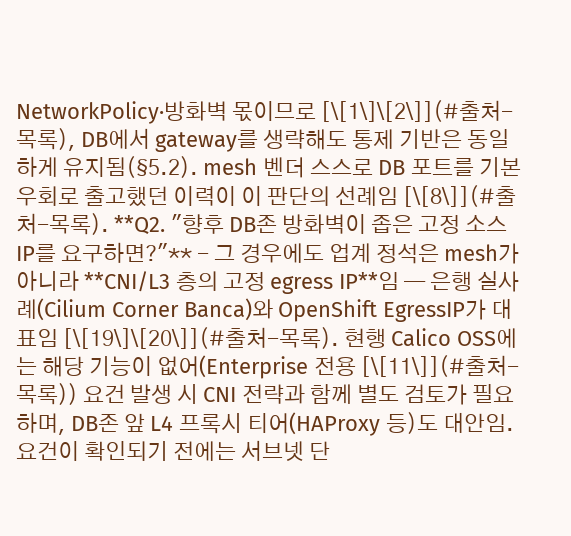NetworkPolicy·방화벽 몫이므로 [\[1\]\[2\]](#출처-목록), DB에서 gateway를 생략해도 통제 기반은 동일하게 유지됨(§5.2). mesh 벤더 스스로 DB 포트를 기본 우회로 출고했던 이력이 이 판단의 선례임 [\[8\]](#출처-목록). **Q2. "향후 DB존 방화벽이 좁은 고정 소스 IP를 요구하면?"** - 그 경우에도 업계 정석은 mesh가 아니라 **CNI/L3 층의 고정 egress IP**임 — 은행 실사례(Cilium Corner Banca)와 OpenShift EgressIP가 대표임 [\[19\]\[20\]](#출처-목록). 현행 Calico OSS에는 해당 기능이 없어(Enterprise 전용 [\[11\]](#출처-목록)) 요건 발생 시 CNI 전략과 함께 별도 검토가 필요하며, DB존 앞 L4 프록시 티어(HAProxy 등)도 대안임. 요건이 확인되기 전에는 서브넷 단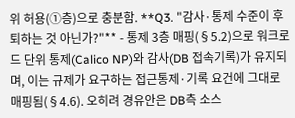위 허용(①층)으로 충분함. **Q3. "감사·통제 수준이 후퇴하는 것 아닌가?"** - 통제 3층 매핑(§5.2)으로 워크로드 단위 통제(Calico NP)와 감사(DB 접속기록)가 유지되며, 이는 규제가 요구하는 접근통제·기록 요건에 그대로 매핑됨(§4.6). 오히려 경유안은 DB측 소스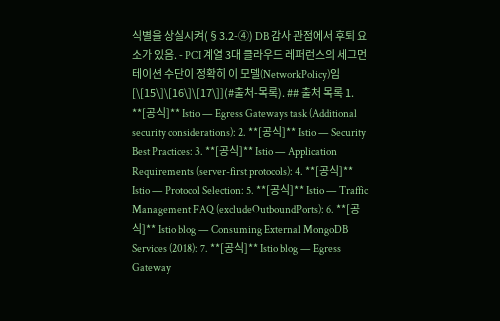식별을 상실시켜(§3.2-④) DB 감사 관점에서 후퇴 요소가 있음. - PCI 계열 3대 클라우드 레퍼런스의 세그먼테이션 수단이 정확히 이 모델(NetworkPolicy)임 [\[15\]\[16\]\[17\]](#출처-목록). ## 출처 목록 1. **[공식]** Istio — Egress Gateways task (Additional security considerations): 2. **[공식]** Istio — Security Best Practices: 3. **[공식]** Istio — Application Requirements (server-first protocols): 4. **[공식]** Istio — Protocol Selection: 5. **[공식]** Istio — Traffic Management FAQ (excludeOutboundPorts): 6. **[공식]** Istio blog — Consuming External MongoDB Services (2018): 7. **[공식]** Istio blog — Egress Gateway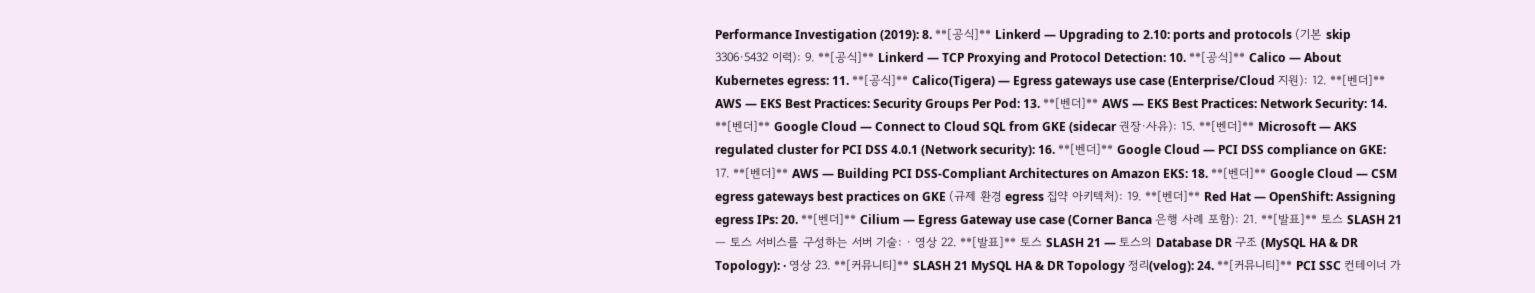Performance Investigation (2019): 8. **[공식]** Linkerd — Upgrading to 2.10: ports and protocols (기본 skip 3306·5432 이력): 9. **[공식]** Linkerd — TCP Proxying and Protocol Detection: 10. **[공식]** Calico — About Kubernetes egress: 11. **[공식]** Calico(Tigera) — Egress gateways use case (Enterprise/Cloud 지원): 12. **[벤더]** AWS — EKS Best Practices: Security Groups Per Pod: 13. **[벤더]** AWS — EKS Best Practices: Network Security: 14. **[벤더]** Google Cloud — Connect to Cloud SQL from GKE (sidecar 권장·사유): 15. **[벤더]** Microsoft — AKS regulated cluster for PCI DSS 4.0.1 (Network security): 16. **[벤더]** Google Cloud — PCI DSS compliance on GKE: 17. **[벤더]** AWS — Building PCI DSS-Compliant Architectures on Amazon EKS: 18. **[벤더]** Google Cloud — CSM egress gateways best practices on GKE (규제 환경 egress 집약 아키텍처): 19. **[벤더]** Red Hat — OpenShift: Assigning egress IPs: 20. **[벤더]** Cilium — Egress Gateway use case (Corner Banca 은행 사례 포함): 21. **[발표]** 토스 SLASH 21 — 토스 서비스를 구성하는 서버 기술: · 영상 22. **[발표]** 토스 SLASH 21 — 토스의 Database DR 구조 (MySQL HA & DR Topology): · 영상 23. **[커뮤니티]** SLASH 21 MySQL HA & DR Topology 정리(velog): 24. **[커뮤니티]** PCI SSC 컨테이너 가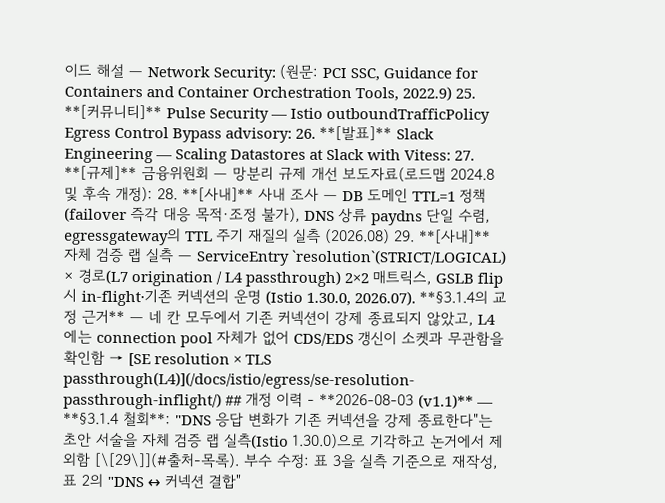이드 해설 — Network Security: (원문: PCI SSC, Guidance for Containers and Container Orchestration Tools, 2022.9) 25. **[커뮤니티]** Pulse Security — Istio outboundTrafficPolicy Egress Control Bypass advisory: 26. **[발표]** Slack Engineering — Scaling Datastores at Slack with Vitess: 27. **[규제]** 금융위원회 — 망분리 규제 개선 보도자료(로드맵 2024.8 및 후속 개정): 28. **[사내]** 사내 조사 — DB 도메인 TTL=1 정책(failover 즉각 대응 목적·조정 불가), DNS 상류 paydns 단일 수렴, egressgateway의 TTL 주기 재질의 실측 (2026.08) 29. **[사내]** 자체 검증 랩 실측 — ServiceEntry `resolution`(STRICT/LOGICAL) × 경로(L7 origination / L4 passthrough) 2×2 매트릭스, GSLB flip 시 in-flight·기존 커넥션의 운명 (Istio 1.30.0, 2026.07). **§3.1.4의 교정 근거** — 네 칸 모두에서 기존 커넥션이 강제 종료되지 않았고, L4에는 connection pool 자체가 없어 CDS/EDS 갱신이 소켓과 무관함을 확인함 → [SE resolution × TLS passthrough(L4)](/docs/istio/egress/se-resolution-passthrough-inflight/) ## 개정 이력 - **2026-08-03 (v1.1)** — **§3.1.4 철회**: "DNS 응답 변화가 기존 커넥션을 강제 종료한다"는 초안 서술을 자체 검증 랩 실측(Istio 1.30.0)으로 기각하고 논거에서 제외함 [\[29\]](#출처-목록). 부수 수정: 표 3을 실측 기준으로 재작성, 표 2의 "DNS ↔ 커넥션 결합"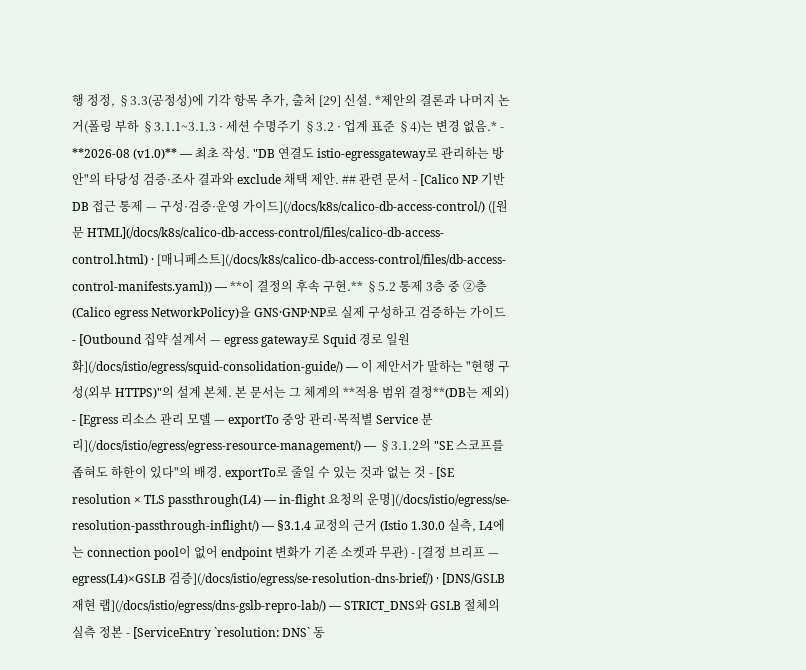행 정정, §3.3(공정성)에 기각 항목 추가, 출처 [29] 신설. *제안의 결론과 나머지 논거(폴링 부하 §3.1.1~3.1.3 · 세션 수명주기 §3.2 · 업계 표준 §4)는 변경 없음.* - **2026-08 (v1.0)** — 최초 작성. "DB 연결도 istio-egressgateway로 관리하는 방안"의 타당성 검증·조사 결과와 exclude 채택 제안. ## 관련 문서 - [Calico NP 기반 DB 접근 통제 — 구성·검증·운영 가이드](/docs/k8s/calico-db-access-control/) ([원문 HTML](/docs/k8s/calico-db-access-control/files/calico-db-access-control.html) · [매니페스트](/docs/k8s/calico-db-access-control/files/db-access-control-manifests.yaml)) — **이 결정의 후속 구현.** §5.2 통제 3층 중 ②층(Calico egress NetworkPolicy)을 GNS·GNP·NP로 실제 구성하고 검증하는 가이드 - [Outbound 집약 설계서 — egress gateway로 Squid 경로 일원화](/docs/istio/egress/squid-consolidation-guide/) — 이 제안서가 말하는 "현행 구성(외부 HTTPS)"의 설계 본체. 본 문서는 그 체계의 **적용 범위 결정**(DB는 제외) - [Egress 리소스 관리 모델 — exportTo 중앙 관리·목적별 Service 분리](/docs/istio/egress/egress-resource-management/) — §3.1.2의 "SE 스코프를 좁혀도 하한이 있다"의 배경. exportTo로 줄일 수 있는 것과 없는 것 - [SE resolution × TLS passthrough(L4) — in-flight 요청의 운명](/docs/istio/egress/se-resolution-passthrough-inflight/) — §3.1.4 교정의 근거 (Istio 1.30.0 실측, L4에는 connection pool이 없어 endpoint 변화가 기존 소켓과 무관) - [결정 브리프 — egress(L4)×GSLB 검증](/docs/istio/egress/se-resolution-dns-brief/) · [DNS/GSLB 재현 랩](/docs/istio/egress/dns-gslb-repro-lab/) — STRICT_DNS와 GSLB 절체의 실측 정본 - [ServiceEntry `resolution: DNS` 동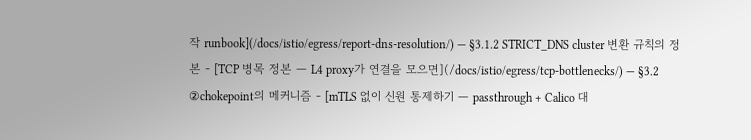작 runbook](/docs/istio/egress/report-dns-resolution/) — §3.1.2 STRICT_DNS cluster 변환 규칙의 정본 - [TCP 병목 정본 — L4 proxy가 연결을 모으면](/docs/istio/egress/tcp-bottlenecks/) — §3.2 ②chokepoint의 메커니즘 - [mTLS 없이 신원 통제하기 — passthrough + Calico 대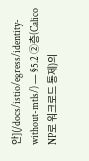안](/docs/istio/egress/identity-without-mtls/) — §5.2 ②층(Calico NP로 워크로드 통제)의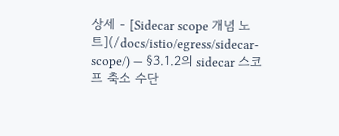상세 - [Sidecar scope 개념 노트](/docs/istio/egress/sidecar-scope/) — §3.1.2의 sidecar 스코프 축소 수단